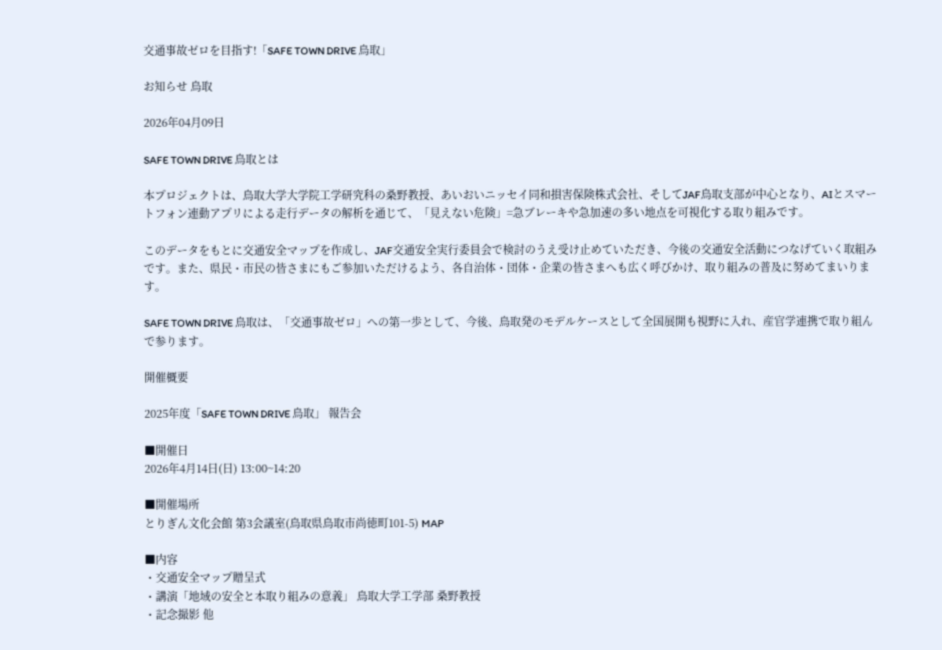交通事故ゼロを目指す!「SAFE TOWN DRIVE 鳥取」

お知らせ 鳥取

2026年04月09日

SAFE TOWN DRIVE 鳥取とは

本プロジェクトは、鳥取大学大学院工学研究科の桑野教授、あいおいニッセイ同和損害保険株式会社、そしてJAF鳥取支部が中心となり、AIとスマートフォン連動アプリによる走行データの解析を通じて、「見えない危険」=急ブレーキや急加速の多い地点を可視化する取り組みです。

このデータをもとに交通安全マップを作成し、JAF交通安全実行委員会で検討のうえ受け止めていただき、今後の交通安全活動につなげていく取組みです。また、県民・市民の皆さまにもご参加いただけるよう、各自治体・団体・企業の皆さまへも広く呼びかけ、取り組みの普及に努めてまいります。

SAFE TOWN DRIVE 鳥取は、「交通事故ゼロ」への第一歩として、今後、鳥取発のモデルケースとして全国展開も視野に入れ、産官学連携で取り組んで参ります。

開催概要

2025年度「SAFE TOWN DRIVE 鳥取」 報告会

■開催日
2026年4月14日(日) 13:00~14:20

■開催場所
とりぎん文化会館 第3会議室(鳥取県鳥取市尚徳町101-5) MAP

■内容
・交通安全マップ贈呈式
・講演「地域の安全と本取り組みの意義」 鳥取大学工学部 桑野教授
・記念撮影 他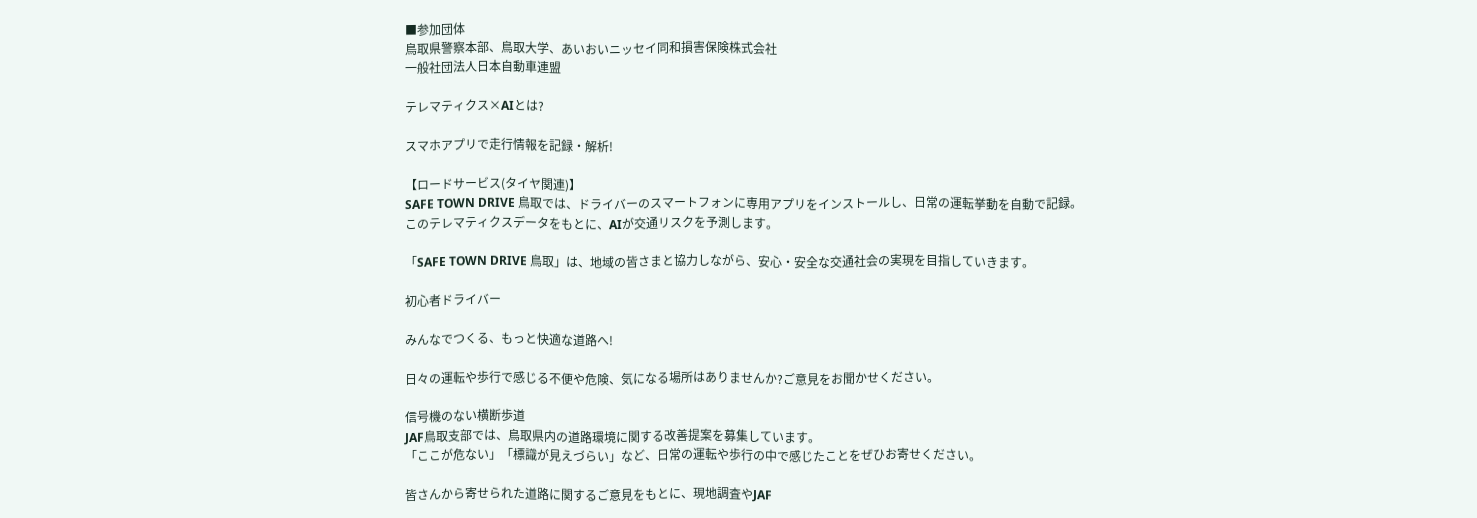■参加団体
鳥取県警察本部、鳥取大学、あいおいニッセイ同和損害保険株式会社
一般社団法人日本自動車連盟

テレマティクス×AIとは?

スマホアプリで走行情報を記録・解析!

【ロードサービス(タイヤ関連)】
SAFE TOWN DRIVE 鳥取では、ドライバーのスマートフォンに専用アプリをインストールし、日常の運転挙動を自動で記録。
このテレマティクスデータをもとに、AIが交通リスクを予測します。

「SAFE TOWN DRIVE 鳥取」は、地域の皆さまと協力しながら、安心・安全な交通社会の実現を目指していきます。

初心者ドライバー

みんなでつくる、もっと快適な道路へ!

日々の運転や歩行で感じる不便や危険、気になる場所はありませんか?ご意見をお聞かせください。

信号機のない横断歩道
JAF鳥取支部では、鳥取県内の道路環境に関する改善提案を募集しています。
「ここが危ない」「標識が見えづらい」など、日常の運転や歩行の中で感じたことをぜひお寄せください。

皆さんから寄せられた道路に関するご意見をもとに、現地調査やJAF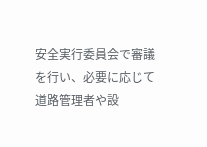安全実行委員会で審議を行い、必要に応じて道路管理者や設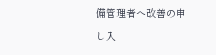備管理者へ改善の申し入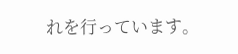れを行っています。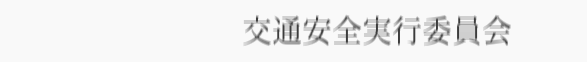交通安全実行委員会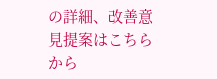の詳細、改善意見提案はこちらから